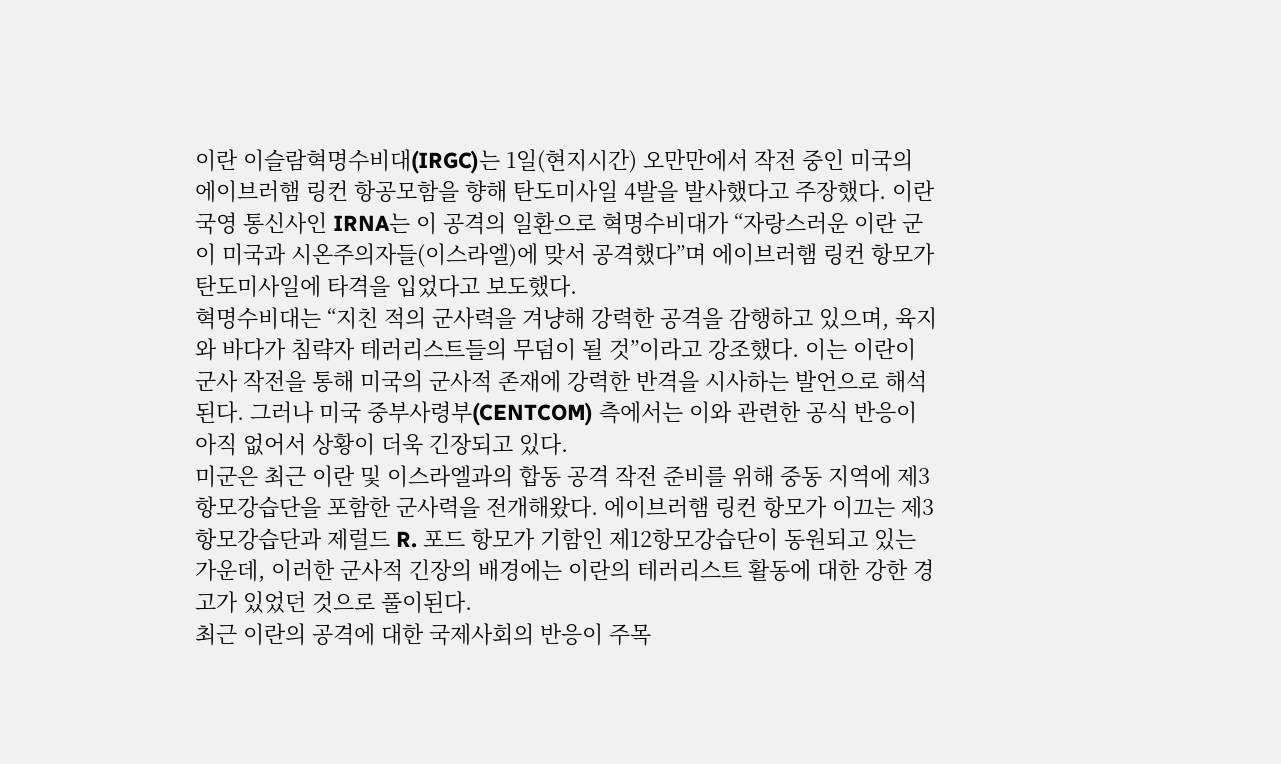이란 이슬람혁명수비대(IRGC)는 1일(현지시간) 오만만에서 작전 중인 미국의 에이브러햄 링컨 항공모함을 향해 탄도미사일 4발을 발사했다고 주장했다. 이란 국영 통신사인 IRNA는 이 공격의 일환으로 혁명수비대가 “자랑스러운 이란 군이 미국과 시온주의자들(이스라엘)에 맞서 공격했다”며 에이브러햄 링컨 항모가 탄도미사일에 타격을 입었다고 보도했다.
혁명수비대는 “지친 적의 군사력을 겨냥해 강력한 공격을 감행하고 있으며, 육지와 바다가 침략자 테러리스트들의 무덤이 될 것”이라고 강조했다. 이는 이란이 군사 작전을 통해 미국의 군사적 존재에 강력한 반격을 시사하는 발언으로 해석된다. 그러나 미국 중부사령부(CENTCOM) 측에서는 이와 관련한 공식 반응이 아직 없어서 상황이 더욱 긴장되고 있다.
미군은 최근 이란 및 이스라엘과의 합동 공격 작전 준비를 위해 중동 지역에 제3항모강습단을 포함한 군사력을 전개해왔다. 에이브러햄 링컨 항모가 이끄는 제3항모강습단과 제럴드 R. 포드 항모가 기함인 제12항모강습단이 동원되고 있는 가운데, 이러한 군사적 긴장의 배경에는 이란의 테러리스트 활동에 대한 강한 경고가 있었던 것으로 풀이된다.
최근 이란의 공격에 대한 국제사회의 반응이 주목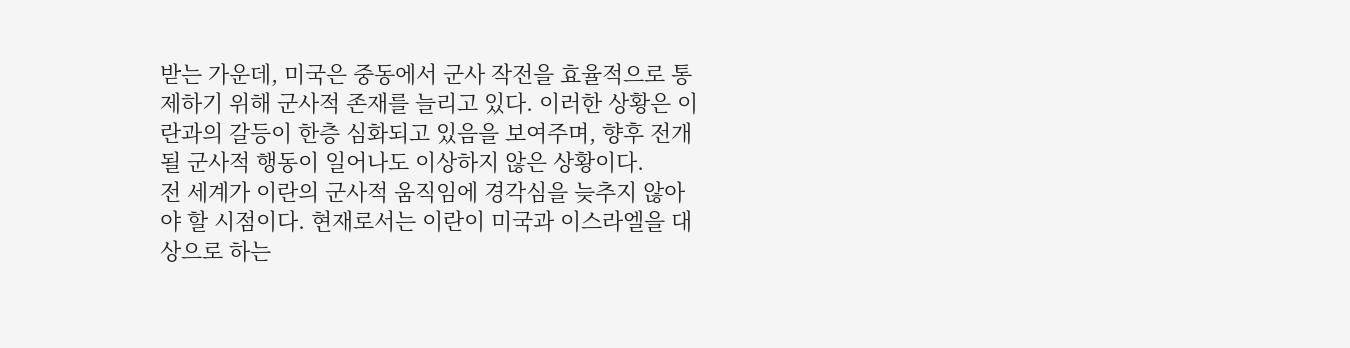받는 가운데, 미국은 중동에서 군사 작전을 효율적으로 통제하기 위해 군사적 존재를 늘리고 있다. 이러한 상황은 이란과의 갈등이 한층 심화되고 있음을 보여주며, 향후 전개될 군사적 행동이 일어나도 이상하지 않은 상황이다.
전 세계가 이란의 군사적 움직임에 경각심을 늦추지 않아야 할 시점이다. 현재로서는 이란이 미국과 이스라엘을 대상으로 하는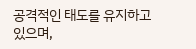공격적인 태도를 유지하고 있으며,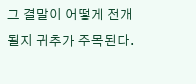그 결말이 어떻게 전개될지 귀추가 주목된다.